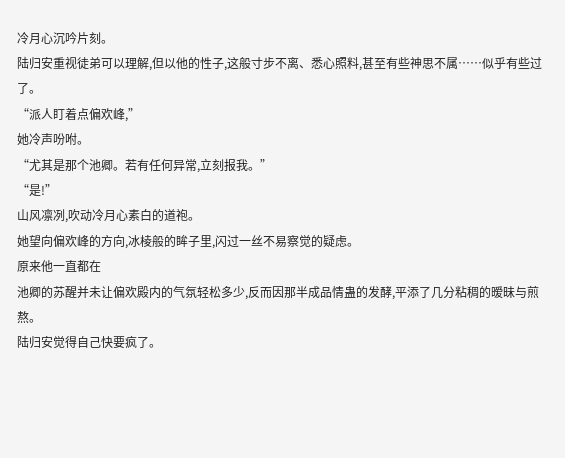冷月心沉吟片刻。
陆归安重视徒弟可以理解,但以他的性子,这般寸步不离、悉心照料,甚至有些神思不属……似乎有些过了。
“派人盯着点偏欢峰,”
她冷声吩咐。
“尤其是那个池卿。若有任何异常,立刻报我。”
“是!”
山风凛冽,吹动冷月心素白的道袍。
她望向偏欢峰的方向,冰棱般的眸子里,闪过一丝不易察觉的疑虑。
原来他一直都在
池卿的苏醒并未让偏欢殿内的气氛轻松多少,反而因那半成品情蛊的发酵,平添了几分粘稠的暧昧与煎熬。
陆归安觉得自己快要疯了。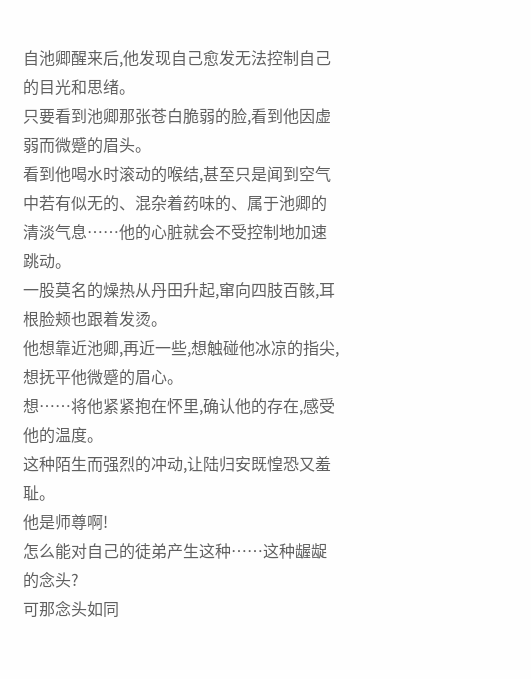自池卿醒来后,他发现自己愈发无法控制自己的目光和思绪。
只要看到池卿那张苍白脆弱的脸,看到他因虚弱而微蹙的眉头。
看到他喝水时滚动的喉结,甚至只是闻到空气中若有似无的、混杂着药味的、属于池卿的清淡气息……他的心脏就会不受控制地加速跳动。
一股莫名的燥热从丹田升起,窜向四肢百骸,耳根脸颊也跟着发烫。
他想靠近池卿,再近一些,想触碰他冰凉的指尖,想抚平他微蹙的眉心。
想……将他紧紧抱在怀里,确认他的存在,感受他的温度。
这种陌生而强烈的冲动,让陆归安既惶恐又羞耻。
他是师尊啊!
怎么能对自己的徒弟产生这种……这种龌龊的念头?
可那念头如同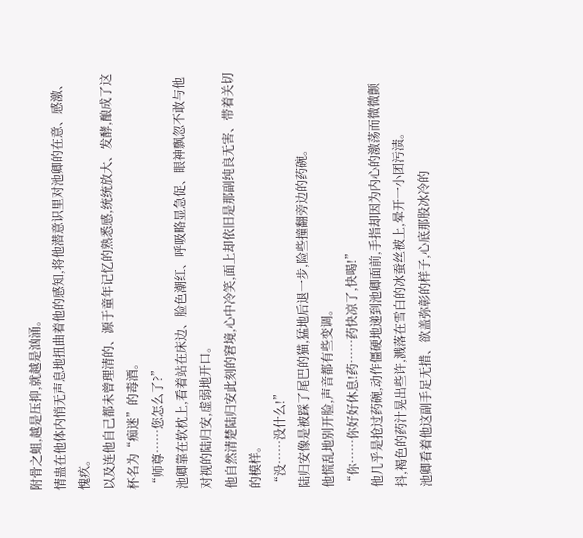附骨之蛆,越是压抑,就越是汹涌。
情蛊在他体内悄无声息地扭曲着他的感知,将他潜意识里对池卿的在意、感激、愧疚。
以及连他自己都未曾理清的、源于童年记忆的熟悉感,统统放大、发酵,酿成了这杯名为“痴迷”的毒酒。
“师尊……您怎么了?”
池卿靠在软枕上,看着站在床边、脸色潮红、呼吸略显急促、眼神飘忽不敢与他对视的陆归安,虚弱地开口。
他自然清楚陆归安此刻的窘境,心中冷笑,面上却依旧是那副纯良无害、带着关切的模样。
“没……没什么!”
陆归安像是被踩了尾巴的猫,猛地后退一步,险些撞翻旁边的药碗。
他慌乱地别开脸,声音都有些变调。
“你……你好好休息!药……药快凉了,快喝!”
他几乎是抢过药碗,动作僵硬地递到池卿面前,手指却因为内心的激荡而微微颤抖,褐色的药汁晃出些许,溅落在雪白的冰蚕丝被上,晕开一小团污渍。
池卿看着他这副手足无措、欲盖弥彰的样子,心底那股冰冷的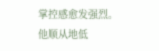掌控感愈发强烈。
他顺从地低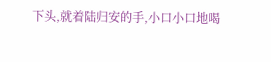下头,就着陆归安的手,小口小口地喝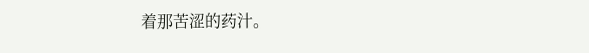着那苦涩的药汁。